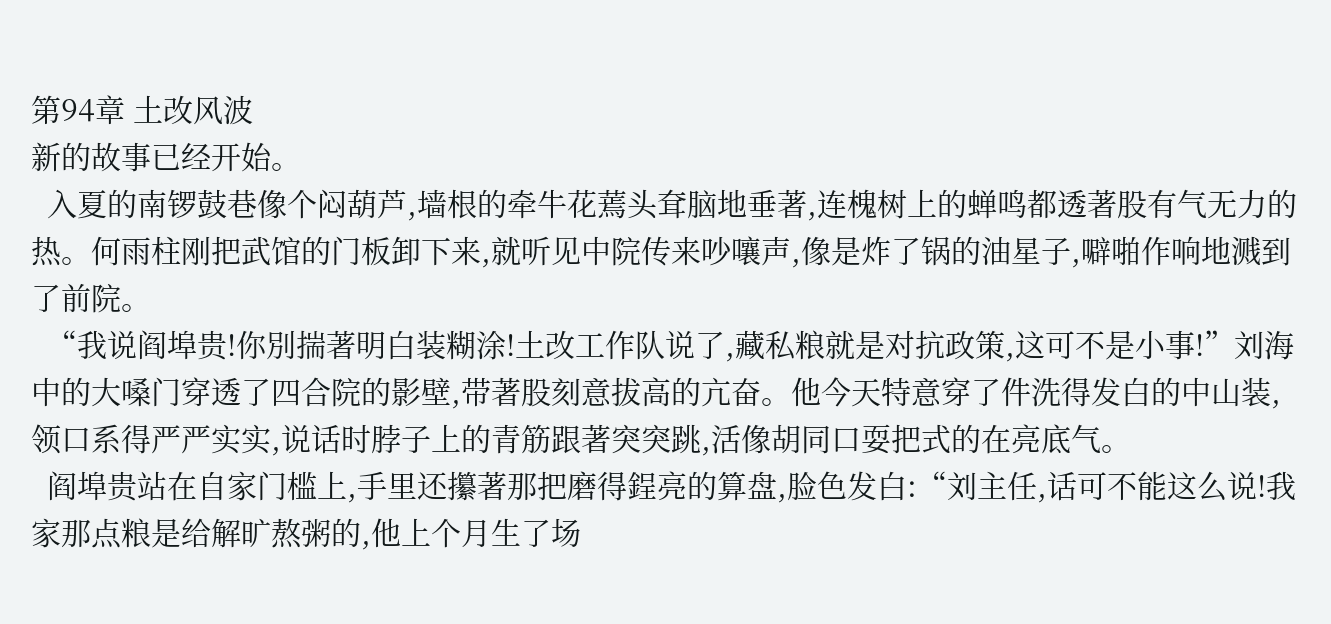第94章 土改风波
新的故事已经开始。
  入夏的南锣鼓巷像个闷葫芦,墙根的牵牛花蔫头耷脑地垂著,连槐树上的蝉鸣都透著股有气无力的热。何雨柱刚把武馆的门板卸下来,就听见中院传来吵嚷声,像是炸了锅的油星子,噼啪作响地溅到了前院。
  “我说阎埠贵!你別揣著明白装糊涂!土改工作队说了,藏私粮就是对抗政策,这可不是小事!”刘海中的大嗓门穿透了四合院的影壁,带著股刻意拔高的亢奋。他今天特意穿了件洗得发白的中山装,领口系得严严实实,说话时脖子上的青筋跟著突突跳,活像胡同口耍把式的在亮底气。
  阎埠贵站在自家门槛上,手里还攥著那把磨得鋥亮的算盘,脸色发白:“刘主任,话可不能这么说!我家那点粮是给解旷熬粥的,他上个月生了场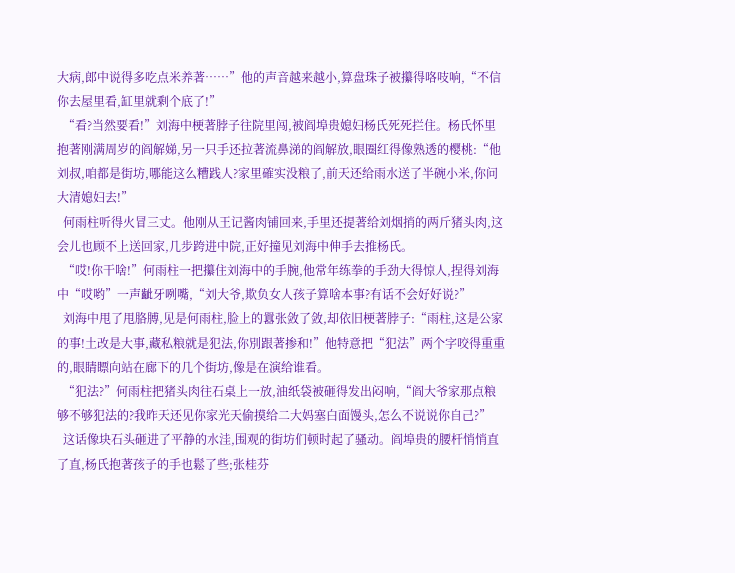大病,郎中说得多吃点米养著……”他的声音越来越小,算盘珠子被攥得咯吱响,“不信你去屋里看,缸里就剩个底了!”
  “看?当然要看!”刘海中梗著脖子往院里闯,被阎埠贵媳妇杨氏死死拦住。杨氏怀里抱著刚满周岁的阎解娣,另一只手还拉著流鼻涕的阎解放,眼圈红得像熟透的樱桃:“他刘叔,咱都是街坊,哪能这么糟践人?家里確实没粮了,前天还给雨水送了半碗小米,你问大清媳妇去!”
  何雨柱听得火冒三丈。他刚从王记酱肉铺回来,手里还提著给刘烟捎的两斤猪头肉,这会儿也顾不上送回家,几步跨进中院,正好撞见刘海中伸手去推杨氏。
  “哎!你干啥!”何雨柱一把攥住刘海中的手腕,他常年练拳的手劲大得惊人,捏得刘海中“哎哟”一声齜牙咧嘴,“刘大爷,欺负女人孩子算啥本事?有话不会好好说?”
  刘海中甩了甩胳膊,见是何雨柱,脸上的囂张敛了敛,却依旧梗著脖子:“雨柱,这是公家的事!土改是大事,藏私粮就是犯法,你別跟著掺和!”他特意把“犯法”两个字咬得重重的,眼睛瞟向站在廊下的几个街坊,像是在演给谁看。
  “犯法?”何雨柱把猪头肉往石桌上一放,油纸袋被砸得发出闷响,“阎大爷家那点粮够不够犯法的?我昨天还见你家光天偷摸给二大妈塞白面馒头,怎么不说说你自己?”
  这话像块石头砸进了平静的水洼,围观的街坊们顿时起了骚动。阎埠贵的腰杆悄悄直了直,杨氏抱著孩子的手也鬆了些;张桂芬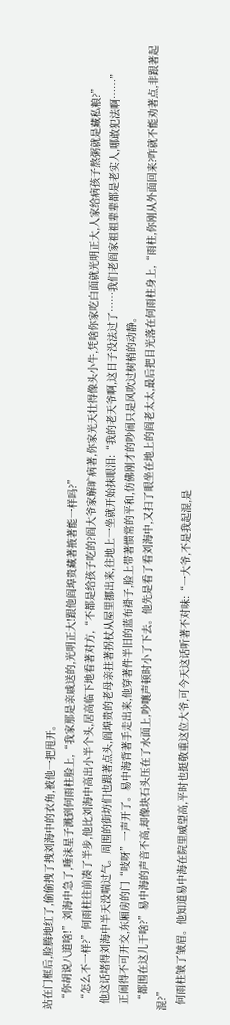站在门框后,脸腾地红了,偷偷拽了拽刘海中的衣角,被他一把甩开。
  “你胡说八道啥!”刘海中急了,唾沫星子溅到何雨柱脸上,“我家那是亲戚送的,光明正大!跟他阎埠贵藏著掖著能一样吗?”
  “怎么不一样?”何雨柱往前凑了半步,他比刘海中高出小半个头,居高临下地看著对方,“不都是给孩子吃的?阎大爷家解旷病著,你家光天壮得像头小牛,凭啥你家吃白面就光明正大,人家给病孩子熬粥就是藏私粮?”
  他这话堵得刘海中半天没喘过气。周围的街坊们也跟著点头,阎埠贵的老母亲拄著拐杖从屋里挪出来,往地上一坐就开始抹眼泪:“我的老天爷啊,这日子没法过了……我们老阎家祖祖辈辈都是老实人,哪敢犯法啊……”
  正闹得不可开交,东厢房的门“吱呀”一声开了。易中海背著手走出来,他穿著件半旧的蓝布褂子,脸上带著惯常的平和,仿佛刚才的吵闹只是风吹过树梢的动静。
  “都围在这儿干啥?”易中海的声音不高,却像块石头压在了水面上,吵嚷声顿时小了下去。他先是看了看刘海中,又扫了眼坐在地上的阎老太太,最后把目光落在何雨柱身上,“雨柱,你刚从外面回来?咋就不能劝著点,非跟著起混?”
  何雨柱皱了皱眉。他知道易中海在院里威望高,平时也挺敬重这位大爷,可今天这话听著不对味:“一大爷,不是我起混,是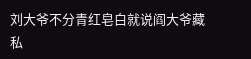刘大爷不分青红皂白就说阎大爷藏私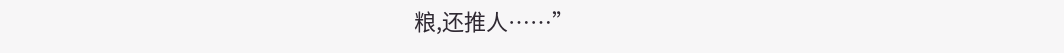粮,还推人……”